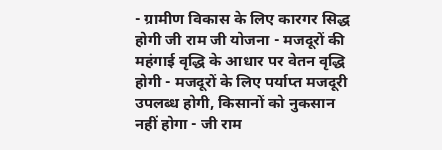- ग्रामीण विकास के लिए कारगर सिद्ध होगी जी राम जी योजना - मजदूरों की महंगाई वृद्धि के आधार पर वेतन वृद्धि होगी - मजदूरों के लिए पर्याप्त मजदूरी उपलब्ध होगी, किसानों को नुकसान नहीं होगा - जी राम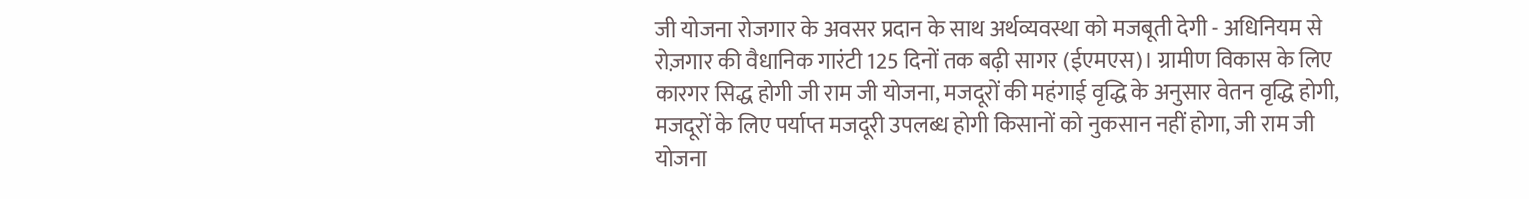जी योजना रोजगार के अवसर प्रदान के साथ अर्थव्यवस्था को मजबूती देगी - अधिनियम से रोज़गार की वैधानिक गारंटी 125 दिनों तक बढ़ी सागर (ईएमएस)। ग्रामीण विकास के लिए कारगर सिद्ध होगी जी राम जी योजना, मजदूरों की महंगाई वृद्धि के अनुसार वेतन वृद्धि होगी, मजदूरों के लिए पर्याप्त मजदूरी उपलब्ध होगी किसानों को नुकसान नहीं होगा, जी राम जी योजना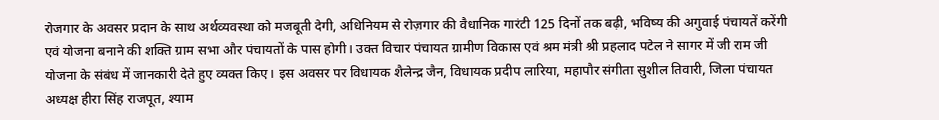रोजगार के अवसर प्रदान के साथ अर्थव्यवस्था को मजबूती देगी, अधिनियम से रोज़गार की वैधानिक गारंटी 125 दिनों तक बढ़ी, भविष्य की अगुवाई पंचायतें करेंगी एवं योजना बनाने की शक्ति ग्राम सभा और पंचायतों के पास होगी। उक्त विचार पंचायत ग्रामीण विकास एवं श्रम मंत्री श्री प्रहलाद पटेल ने सागर में जी राम जी योजना के संबंध में जानकारी देते हुए व्यक्त किए। इस अवसर पर विधायक शैलेन्द्र जैन, विधायक प्रदीप लारिया, महापौर संगीता सुशील तिवारी, जिला पंचायत अध्यक्ष हीरा सिंह राजपूत, श्याम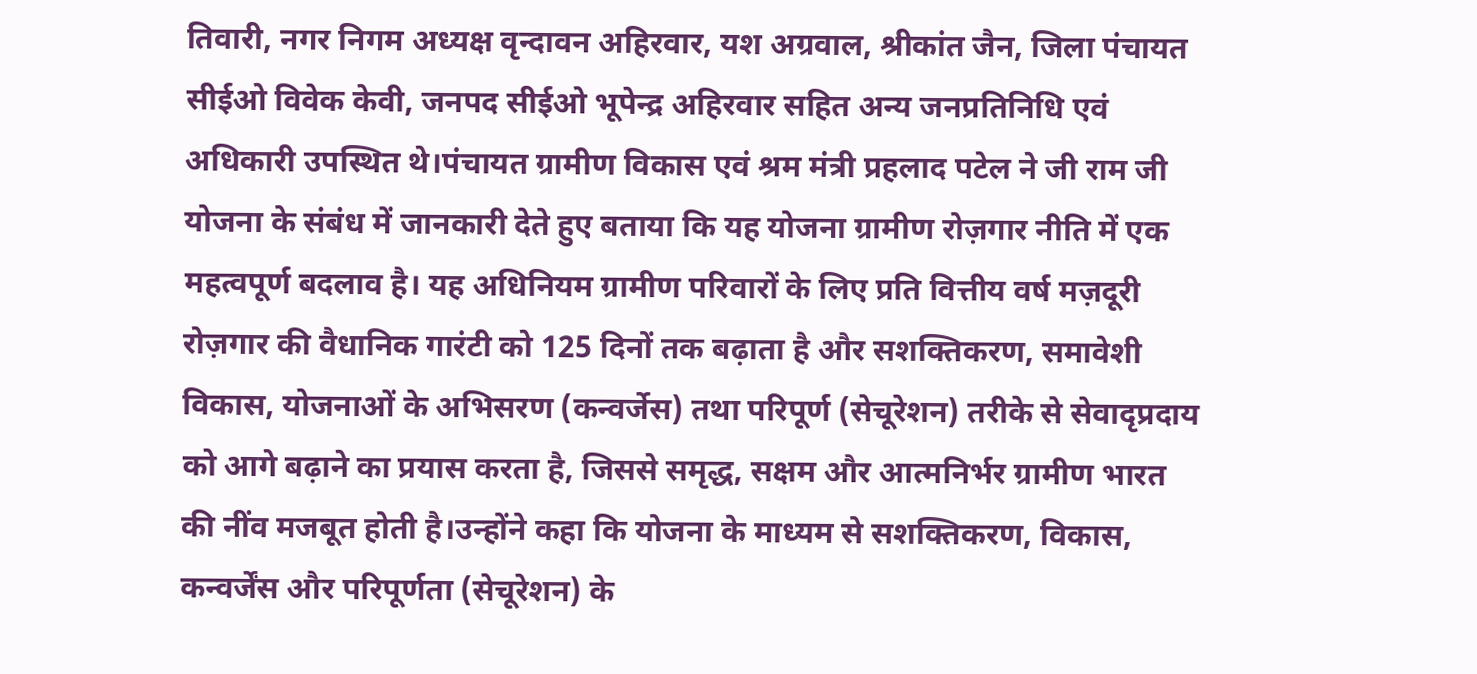तिवारी, नगर निगम अध्यक्ष वृन्दावन अहिरवार, यश अग्रवाल, श्रीकांत जैन, जिला पंचायत सीईओ विवेक केवी, जनपद सीईओ भूपेन्द्र अहिरवार सहित अन्य जनप्रतिनिधि एवं अधिकारी उपस्थित थे।पंचायत ग्रामीण विकास एवं श्रम मंत्री प्रहलाद पटेल ने जी राम जी योजना के संबंध में जानकारी देते हुए बताया कि यह योजना ग्रामीण रोज़गार नीति में एक महत्वपूर्ण बदलाव है। यह अधिनियम ग्रामीण परिवारों के लिए प्रति वित्तीय वर्ष मज़दूरी रोज़गार की वैधानिक गारंटी को 125 दिनों तक बढ़ाता है और सशक्तिकरण, समावेशी विकास, योजनाओं के अभिसरण (कन्वर्जेस) तथा परिपूर्ण (सेचूरेशन) तरीके से सेवादृप्रदाय को आगे बढ़ाने का प्रयास करता है, जिससे समृद्ध, सक्षम और आत्मनिर्भर ग्रामीण भारत की नींव मजबूत होती है।उन्होंने कहा कि योजना के माध्यम से सशक्तिकरण, विकास, कन्वर्जेंस और परिपूर्णता (सेचूरेशन) के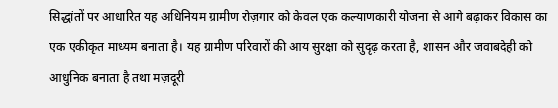सिद्धांतों पर आधारित यह अधिनियम ग्रामीण रोज़गार को केवल एक कल्याणकारी योजना से आगे बढ़ाकर विकास का एक एकीकृत माध्यम बनाता है। यह ग्रामीण परिवारों की आय सुरक्षा को सुदृढ़ करता है, शासन और जवाबदेही को आधुनिक बनाता है तथा मज़दूरी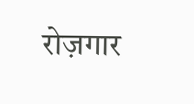रोज़गार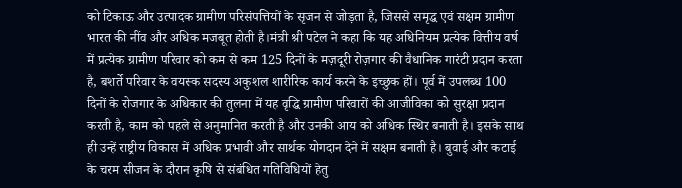को टिकाऊ और उत्पादक ग्रामीण परिसंपत्तियों के सृजन से जोड़ता है, जिससे समृद्ध एवं सक्षम ग्रामीण भारत की नींव और अधिक मजबूत होती है।मंत्री श्री पटेल ने कहा कि यह अधिनियम प्रत्येक वित्तीय वर्ष में प्रत्येक ग्रामीण परिवार को कम से कम 125 दिनों के मज़दूरी रोज़गार की वैधानिक गारंटी प्रदान करता है, बशर्ते परिवार के वयस्क सदस्य अकुशल शारीरिक कार्य करने के इच्छुक हों। पूर्व में उपलब्ध 100 दिनों के रोजगार के अधिकार की तुलना में यह वृद्धि ग्रामीण परिवारों की आजीविका को सुरक्षा प्रदान करती है, काम को पहले से अनुमानित करती है और उनकी आय को अधिक स्थिर बनाती है। इसके साथ ही उन्हें राष्ट्रीय विकास में अधिक प्रभावी और सार्थक योगदान देने में सक्षम बनाती है। बुवाई और कटाई के चरम सीजन के दौरान कृषि से संबंधित गतिविधियों हेतु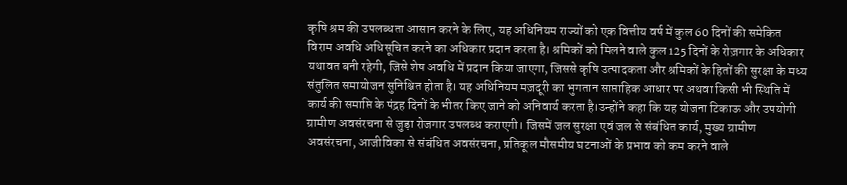कृषि श्रम की उपलब्धता आसान करने के लिए, यह अधिनियम राज्यों को एक वित्तीय वर्ष में कुल 60 दिनों की समेकित विराम अवधि अधिसूचित करने का अधिकार प्रदान करता है। श्रमिकों को मिलने वाले कुल 125 दिनों के रोज़गार के अधिकार यथावत बनी रहेगी, जिसे शेष अवधि में प्रदान किया जाएगा, जिससे कृषि उत्पादकता और श्रमिकों के हितों की सुरक्षा के मध्य संतुलित समायोजन सुनिश्चित होता है। यह अधिनियम मज़दूरी का भुगतान साप्ताहिक आधार पर अथवा किसी भी स्थिति में कार्य की समाप्ति के पंद्रह दिनों के भीतर किए जाने को अनिवार्य करता है।उन्होंने कहा कि यह योजना टिकाऊ और उपयोगी ग्रामीण अवसंरचना से जुड़ा रोजगार उपलब्ध कराएगी। जिसमें जल सुरक्षा एवं जल से संबंधित कार्य, मुख्य ग्रामीण अवसंरचना, आजीविका से संबंधित अवसंरचना, प्रतिकूल मौसमीय घटनाओं के प्रभाव को कम करने वाले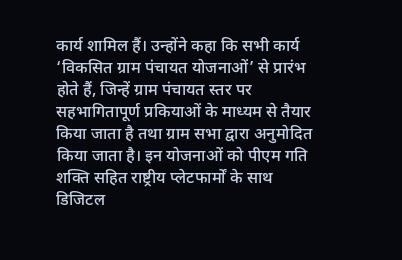कार्य शामिल हैं। उन्होंने कहा कि सभी कार्य ‘विकसित ग्राम पंचायत योजनाओं’ से प्रारंभ होते हैं, जिन्हें ग्राम पंचायत स्तर पर सहभागितापूर्ण प्रकियाओं के माध्यम से तैयार किया जाता है तथा ग्राम सभा द्वारा अनुमोदित किया जाता है। इन योजनाओं को पीएम गति शक्ति सहित राष्ट्रीय प्लेटफार्मों के साथ डिजिटल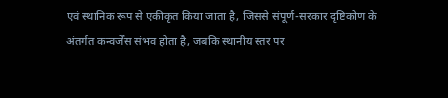एवं स्थानिक रूप से एकीकृत किया जाता है, जिससे संपूर्ण-सरकार दृष्टिकोण के अंतर्गत कन्वर्जेंस संभव होता है, जबकि स्थानीय स्तर पर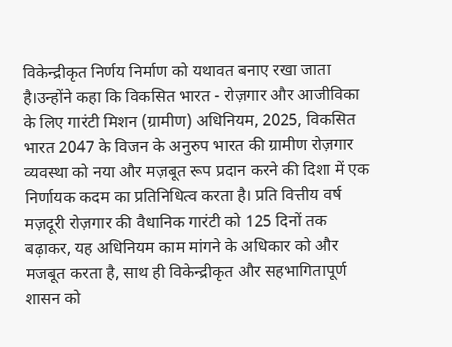विकेन्द्रीकृत निर्णय निर्माण को यथावत बनाए रखा जाता है।उन्होंने कहा कि विकसित भारत - रोज़गार और आजीविका के लिए गारंटी मिशन (ग्रामीण) अधिनियम, 2025, विकसित भारत 2047 के विजन के अनुरुप भारत की ग्रामीण रोज़गार व्यवस्था को नया और मज़बूत रूप प्रदान करने की दिशा में एक निर्णायक कदम का प्रतिनिधित्व करता है। प्रति वित्तीय वर्ष मज़दूरी रोज़गार की वैधानिक गारंटी को 125 दिनों तक बढ़ाकर, यह अधिनियम काम मांगने के अधिकार को और मजबूत करता है, साथ ही विकेन्द्रीकृत और सहभागितापूर्ण शासन को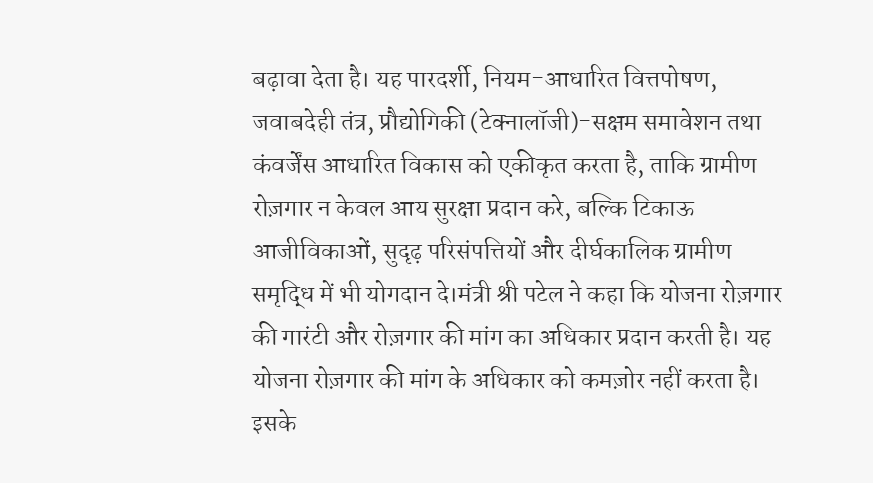बढ़ावा देता है। यह पारदर्शी, नियम-आधारित वित्तपोषण, जवाबदेही तंत्र, प्रौद्योगिकी (टेक्नालॉजी)-सक्षम समावेशन तथा कंवर्जेंस आधारित विकास को एकीकृत करता है, ताकि ग्रामीण रोज़गार न केवल आय सुरक्षा प्रदान करे, बल्कि टिकाऊ आजीविकाओं, सुदृढ़ परिसंपत्तियों और दीर्घकालिक ग्रामीण समृद्धि में भी योगदान दे।मंत्री श्री पटेल ने कहा कि योजना रोज़गार की गारंटी और रोज़गार की मांग का अधिकार प्रदान करती है। यह योजना रोज़गार की मांग के अधिकार को कमज़ोर नहीं करता है। इसके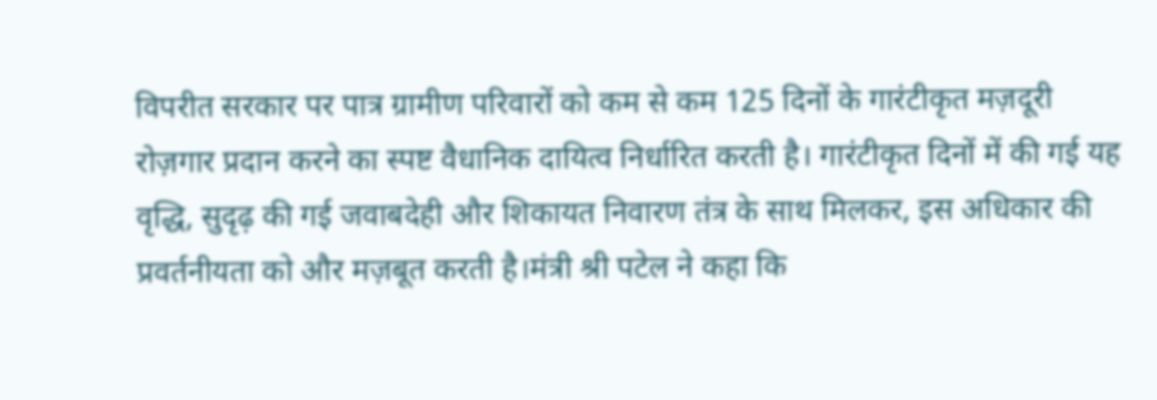विपरीत सरकार पर पात्र ग्रामीण परिवारों को कम से कम 125 दिनों के गारंटीकृत मज़दूरी रोज़गार प्रदान करने का स्पष्ट वैधानिक दायित्व निर्धारित करती है। गारंटीकृत दिनों में की गई यह वृद्धि, सुदृढ़ की गई जवाबदेही और शिकायत निवारण तंत्र के साथ मिलकर, इस अधिकार की प्रवर्तनीयता को और मज़बूत करती है।मंत्री श्री पटेल ने कहा कि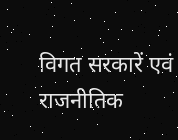विगत सरकारें एवं राजनीतिक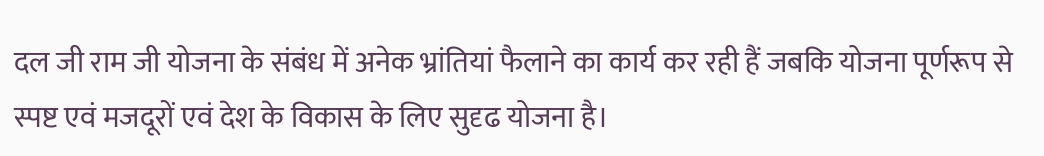दल जी राम जी योजना के संबंध में अनेक भ्रांतियां फैलाने का कार्य कर रही हैं जबकि योजना पूर्णरूप से स्पष्ट एवं मजदूरों एवं देश के विकास के लिए सुदृढ योजना है।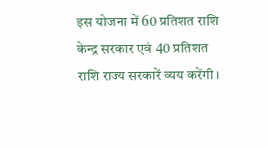इस योजना में 60 प्रतिशत राशि केन्द्र सरकार एवं 40 प्रतिशत राशि राज्य सरकारें व्यय करेंगी।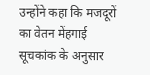उन्होंने कहा कि मजदूरों का वेतन मेंहगाई सूचकांक के अनुसार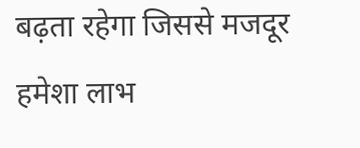बढ़ता रहेगा जिससे मजदूर हमेशा लाभ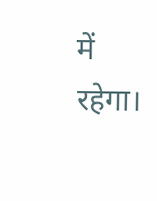में रहेगा।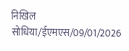निखिल सोधिया/ईएमएस/09/01/2026